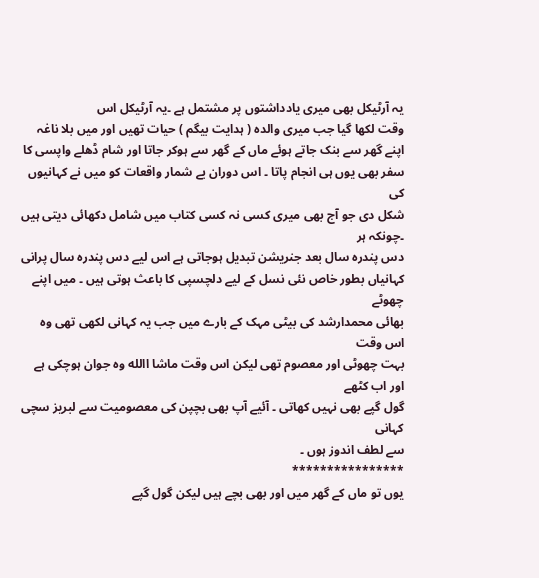یہ آرٹیکل بھی میری یادداشتوں پر مشتمل ہے ۔یہ آرٹیکل اس
وقت لکھا گیا جب میری والدہ ( ہدایت بیگم ) حیات تھیں اور میں بلا ناغہ
اپنے گھر سے بنک جاتے ہوئے ماں کے گھر سے ہوکر جاتا اور شام ڈھلے واپسی کا
سفر بھی یوں ہی انجام پاتا ۔ اس دوران بے شمار واقعات کو میں نے کہانیوں کی
شکل دی جو آج بھی میری کسی نہ کسی کتاب میں شامل دکھائی دیتی ہیں ۔چونکہ ہر
دس پندرہ سال بعد جنریشن تبدیل ہوجاتی ہے اس لیے دس پندرہ سال پرانی
کہانیاں بطور خاص نئی نسل کے لیے دلچسپی کا باعث ہوتی ہیں ۔ میں اپنے چھوٹے
بھائی محمدارشد کی بیٹی مہک کے بارے میں جب یہ کہانی لکھی تھی وہ اس وقت
بہت چھوٹی اور معصوم تھی لیکن اس وقت ماشا االله وہ جوان ہوچکی ہے اور اب کٹھے
گول گپے بھی نہیں کھاتی ۔ آئیے آپ بھی بچپن کی معصومیت سے لبریز سچی کہانی
سے لطف اندوز ہوں ۔
****************
یوں تو ماں کے گھر میں اور بھی بچے ہیں لیکن گول گپے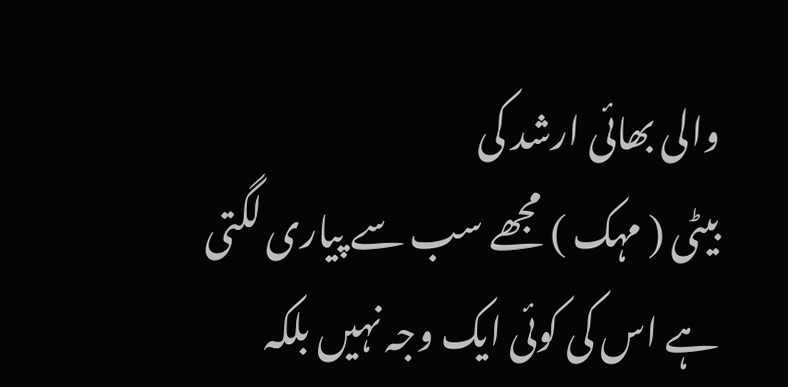والی بھائی ارشد کی
بیٹی ( مہک ) مجھے سب سے پیاری لگتی ہے اس کی کوئی ایک وجہ نہیں بلکہ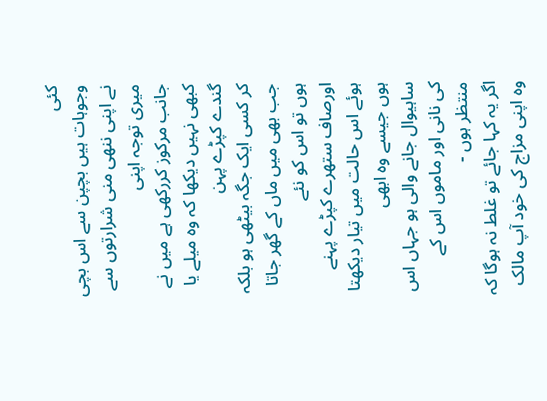کئی
وجوہات ہیں بچپن سے اس بچی نے اپنی ننھی منی شرارتوں سے میری توجہ اپنی
جانب مرکوز کررکھی ہے میں نے کبھی نہیں دیکھا کہ وہ میلے یا گندے کپڑے پہن
کر کسی ایک جگہ بیٹھی ہو بلکہ جب بھی میں ماں کے گھر جاتا ہوں تو اس کو نئے
اورصاف ستھرے کپڑے پہنے ہوئے اس حالت میں تیار دیکھتا ہوں جیسے وہ ابھی
ساہیوال جانے والی ہو جہاں اس کی نانی اور ماموں اس کے منتظر ہوں -
اگر یہ کہا جائے تو غلط نہ ہوگا کہ وہ اپنی مزاج کی خود آپ مالک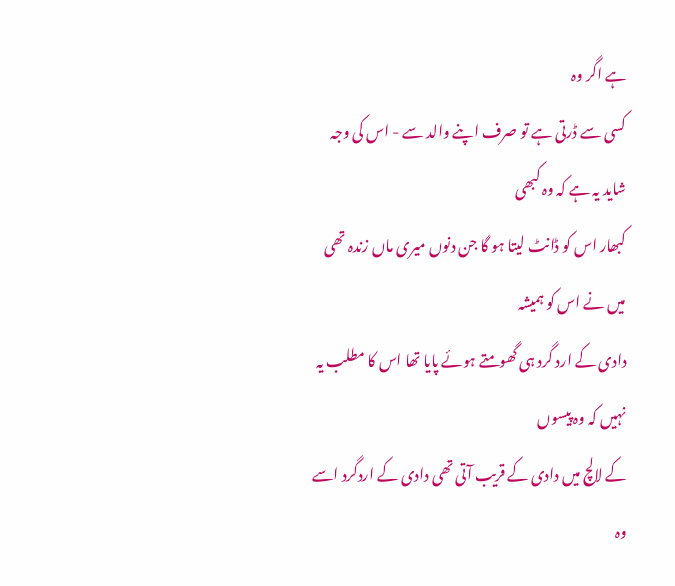ہے اگر وہ
کسی سے ڈرتی ہے تو صرف اپنے والد سے - اس کی وجہ شاید یہ ہے کہ وہ کبھی
کبھار اس کو ڈانٹ لیتا ہو گا جن دنوں میری ماں زندہ تھی میں نے اس کو ہمیشہ
دادی کے ارد گرد ہی گھومتے ہوئے پایا تھا اس کا مطلب یہ نہیں کہ وہ پیسوں
کے لالچ میں دادی کے قریب آتی تھی دادی کے اردگرد اسے وہ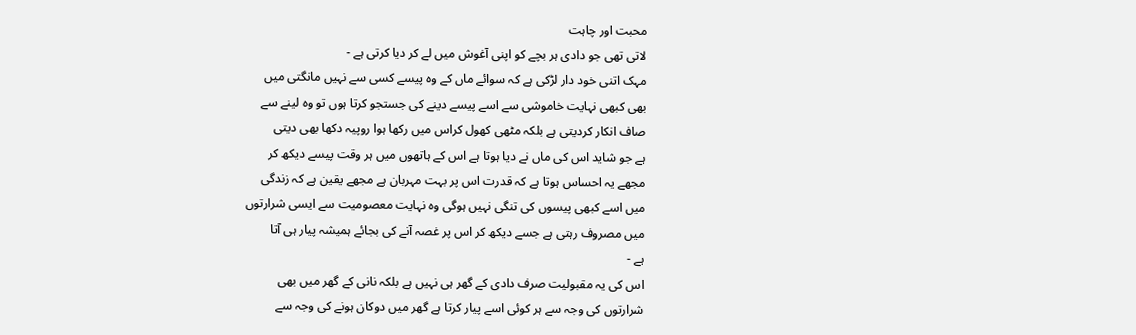محبت اور چاہت
لاتی تھی جو دادی ہر بچے کو اپنی آغوش میں لے کر دیا کرتی ہے -
مہک اتنی خود دار لڑکی ہے کہ سوائے ماں کے وہ پیسے کسی سے نہیں مانگتی میں
بھی کبھی نہایت خاموشی سے اسے پیسے دینے کی جستجو کرتا ہوں تو وہ لینے سے
صاف انکار کردیتی ہے بلکہ مٹھی کھول کراس میں رکھا ہوا روپیہ دکھا بھی دیتی
ہے جو شاید اس کی ماں نے دیا ہوتا ہے اس کے ہاتھوں میں ہر وقت پیسے دیکھ کر
مجھے یہ احساس ہوتا ہے کہ قدرت اس پر بہت مہربان ہے مجھے یقین ہے کہ زندگی
میں اسے کبھی پیسوں کی تنگی نہیں ہوگی وہ نہایت معصومیت سے ایسی شرارتوں
میں مصروف رہتی ہے جسے دیکھ کر اس پر غصہ آنے کی بجائے ہمیشہ پیار ہی آتا
ہے -
اس کی یہ مقبولیت صرف دادی کے گھر ہی نہیں ہے بلکہ نانی کے گھر میں بھی
شرارتوں کی وجہ سے ہر کوئی اسے پیار کرتا ہے گھر میں دوکان ہونے کی وجہ سے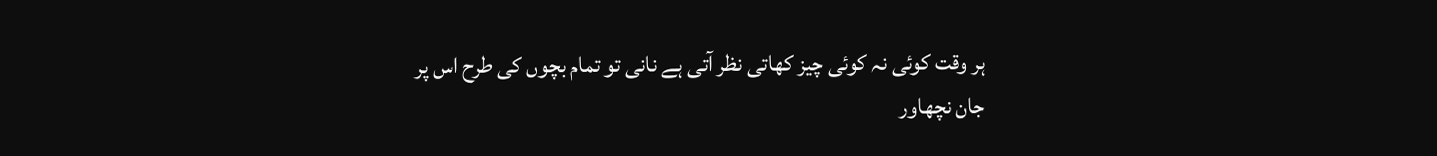ہر وقت کوئی نہ کوئی چیز کھاتی نظر آتی ہے نانی تو تمام بچوں کی طرح اس پر
جان نچھاور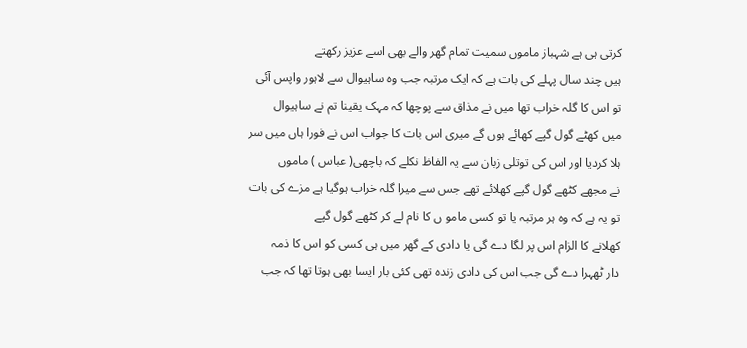کرتی ہی ہے شہباز ماموں سمیت تمام گھر والے بھی اسے عزیز رکھتے
ہیں چند سال پہلے کی بات ہے کہ ایک مرتبہ جب وہ ساہیوال سے لاہور واپس آئی
تو اس کا گلہ خراب تھا میں نے مذاق سے پوچھا کہ مہک یقینا تم نے ساہیوال
میں کھٹے گول گپے کھائے ہوں گے میری اس بات کا جواب اس نے فورا ہاں میں سر
ہلا کردیا اور اس کی توتلی زبان سے یہ الفاظ نکلے کہ باچھی( عباس ) ماموں
نے مجھے کٹھے گول گپے کھلائے تھے جس سے میرا گلہ خراب ہوگیا ہے مزے کی بات
تو یہ ہے کہ وہ ہر مرتبہ یا تو کسی مامو ں کا نام لے کر کٹھے گول گپے
کھلانے کا الزام اس پر لگا دے گی یا دادی کے گھر میں ہی کسی کو اس کا ذمہ
دار ٹھہرا دے گی جب اس کی دادی زندہ تھی کئی بار ایسا بھی ہوتا تھا کہ جب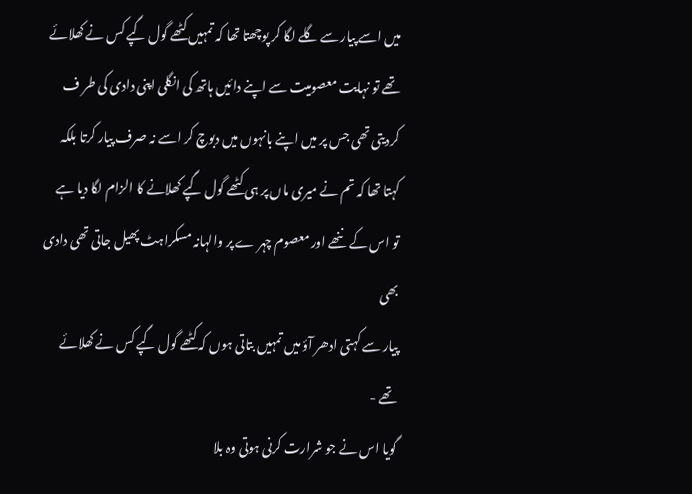میں اسے پیار سے گلے لگا کر پوچھتا تھا کہ تمہیں کٹھے گول گپے کس نے کھلائے
تھے تو نہایت معصومیت سے اپنے دائیں ہاتھ کی انگلی اپنی دادی کی طر ف
کردیتی تھی جس پر میں اپنے بانہوں میں دبوچ کر اسے نہ صرف پیار کرتا بلکہ
کہتا تھا کہ تم نے میری ماں پر ہی کٹھے گول گپے کھلانے کا الزام لگا دیا ہے
تو اس کے ننھے اور معصوم چہر ے پر والہانہ مسکراہٹ پھیل جاتی تھی دادی بھی
پیار سے کہتی ادھر آؤ میں تمہیں بتاتی ہوں کہ کٹھے گول گپے کس نے کھلائے
تھے -
گویا اس نے جو شرارت کرنی ہوتی وہ بلا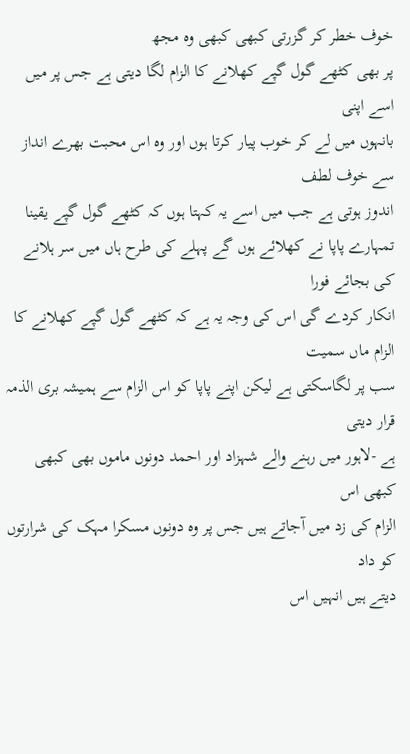خوف خطر کر گزرتی کبھی کبھی وہ مجھ
پر بھی کٹھے گول گپے کھلانے کا الزام لگا دیتی ہے جس پر میں اسے اپنی
بانہوں میں لے کر خوب پیار کرتا ہوں اور وہ اس محبت بھرے انداز سے خوف لطف
اندوز ہوتی ہے جب میں اسے یہ کہتا ہوں کہ کٹھے گول گپے یقینا
تمہارے پاپا نے کھلائے ہوں گے پہلے کی طرح ہاں میں سر ہلانے کی بجائے فورا
انکار کردے گی اس کی وجہ یہ ہے کہ کٹھے گول گپے کھلانے کا الزام ماں سمیت
سب پر لگاسکتی ہے لیکن اپنے پاپا کو اس الزام سے ہمیشہ بری الذمہ قرار دیتی
ہے -لاہور میں رہنے والے شہزاد اور احمد دونوں ماموں بھی کبھی کبھی اس
الزام کی زد میں آجاتے ہیں جس پر وہ دونوں مسکرا مہک کی شرارتوں کو داد
دیتے ہیں انہیں اس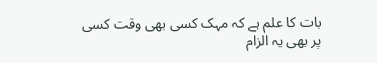بات کا علم ہے کہ مہک کسی بھی وقت کسی پر بھی یہ الزام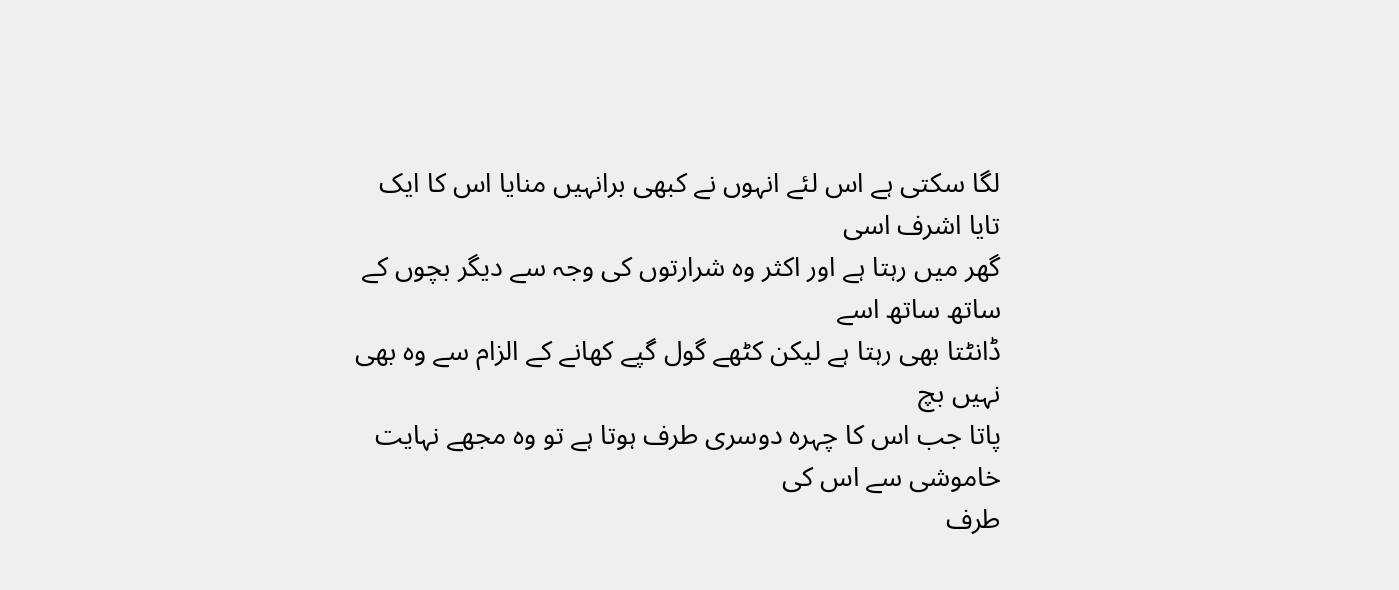لگا سکتی ہے اس لئے انہوں نے کبھی برانہیں منایا اس کا ایک تایا اشرف اسی
گھر میں رہتا ہے اور اکثر وہ شرارتوں کی وجہ سے دیگر بچوں کے ساتھ ساتھ اسے
ڈانٹتا بھی رہتا ہے لیکن کٹھے گول گپے کھانے کے الزام سے وہ بھی نہیں بچ
پاتا جب اس کا چہرہ دوسری طرف ہوتا ہے تو وہ مجھے نہایت خاموشی سے اس کی
طرف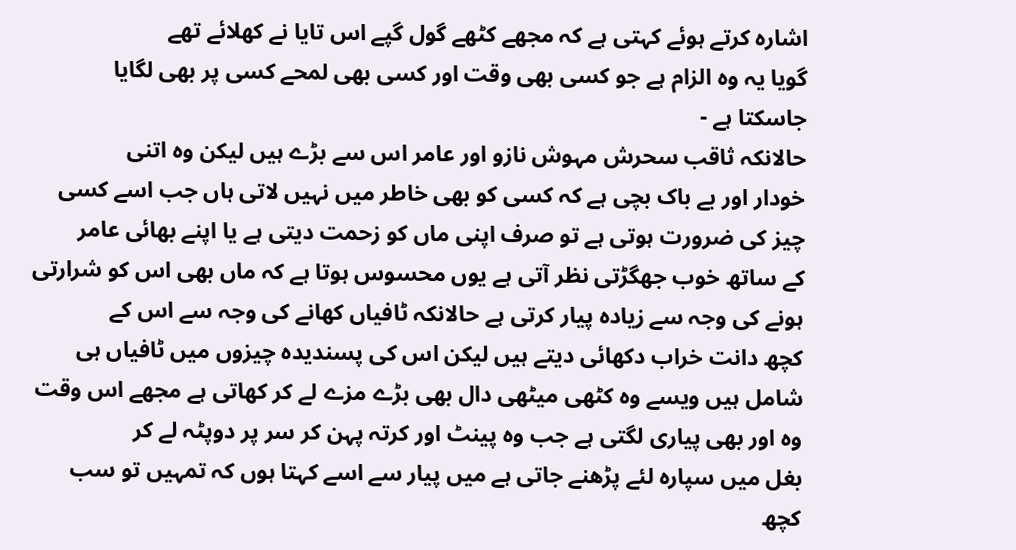اشارہ کرتے ہوئے کہتی ہے کہ مجھے کٹھے گول گپے اس تایا نے کھلائے تھے
گویا یہ وہ الزام ہے جو کسی بھی وقت اور کسی بھی لمحے کسی پر بھی لگایا
جاسکتا ہے -
حالانکہ ثاقب سحرش مہوش نازو اور عامر اس سے بڑے ہیں لیکن وہ اتنی
خودار اور بے باک بچی ہے کہ کسی کو بھی خاطر میں نہیں لاتی ہاں جب اسے کسی
چیز کی ضرورت ہوتی ہے تو صرف اپنی ماں کو زحمت دیتی ہے یا اپنے بھائی عامر
کے ساتھ خوب جھگڑتی نظر آتی ہے یوں محسوس ہوتا ہے کہ ماں بھی اس کو شرارتی
ہونے کی وجہ سے زیادہ پیار کرتی ہے حالانکہ ٹافیاں کھانے کی وجہ سے اس کے
کچھ دانت خراب دکھائی دیتے ہیں لیکن اس کی پسندیدہ چیزوں میں ٹافیاں ہی
شامل ہیں ویسے وہ کٹھی میٹھی دال بھی بڑے مزے لے کر کھاتی ہے مجھے اس وقت
وہ اور بھی پیاری لگتی ہے جب وہ پینٹ اور کرتہ پہن کر سر پر دوپٹہ لے کر
بغل میں سپارہ لئے پڑھنے جاتی ہے میں پیار سے اسے کہتا ہوں کہ تمہیں تو سب
کچھ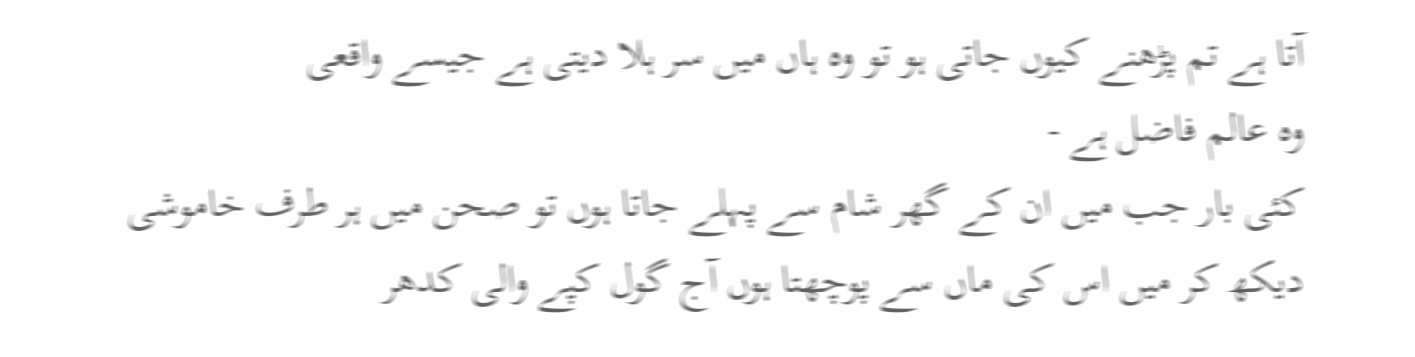آتا ہے تم پڑھنے کیوں جاتی ہو تو وہ ہاں میں سر ہلا دیتی ہے جیسے واقعی
وہ عالم فاضل ہے -
کئی بار جب میں ان کے گھر شام سے پہلے جاتا ہوں تو صحن میں ہر طرف خاموشی
دیکھ کر میں اس کی ماں سے پوچھتا ہوں آج گول کپے والی کدھر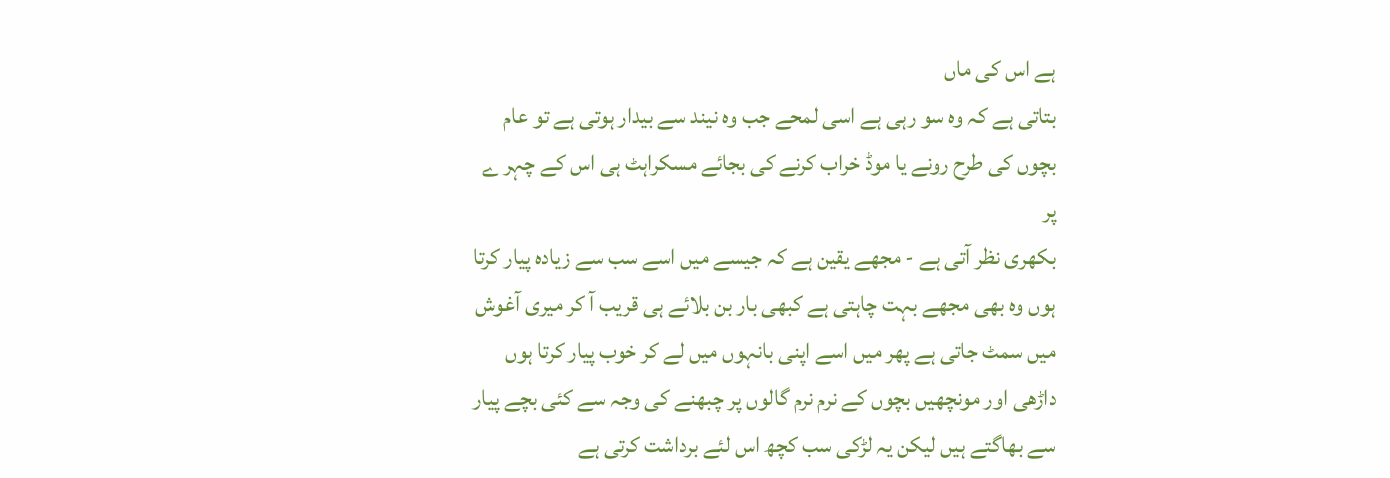ہے اس کی ماں
بتاتی ہے کہ وہ سو رہی ہے اسی لمحے جب وہ نیند سے بیدار ہوتی ہے تو عام
بچوں کی طرح رونے یا موڈ خراب کرنے کی بجائے مسکراہٹ ہی اس کے چہر ے پر
بکھری نظر آتی ہے - مجھے یقین ہے کہ جیسے میں اسے سب سے زیادہ پیار کرتا
ہوں وہ بھی مجھے بہت چاہتی ہے کبھی بار بن بلائے ہی قریب آ کر میری آغوش
میں سمٹ جاتی ہے پھر میں اسے اپنی بانہوں میں لے کر خوب پیار کرتا ہوں
داڑھی اور مونچھیں بچوں کے نرم نرم گالوں پر چبھنے کی وجہ سے کئی بچے پیار
سے بھاگتے ہیں لیکن یہ لڑکی سب کچھ اس لئے برداشت کرتی ہے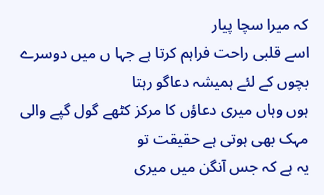کہ میرا سچا پیار
اسے قلبی راحت فراہم کرتا ہے جہا ں میں دوسرے بچوں کے لئے ہمیشہ دعاگو رہتا
ہوں وہاں میری دعاؤں کا مرکز کٹھے گول گپے والی مہک بھی ہوتی ہے حقیقت تو
یہ ہے کہ جس آنگن میں میری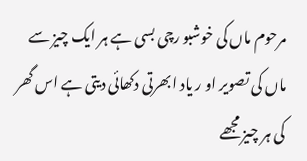مرحوم ماں کی خوشبو رچی بسی ہے ہر ایک چیز سے
ماں کی تصویر او ر یاد ابھرتی دکھائی دیتی ہے اس گھر کی ہر چیز مجھے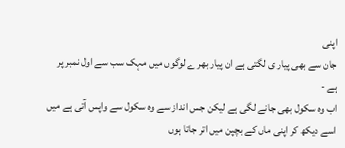اپنی
جان سے بھی پیار ی لگتی ہے ان پیار بھر ے لوگوں میں مہک سب سے اول نمبر پر
ہے -
اب وہ سکول بھی جانے لگی ہے لیکن جس انداز سے وہ سکول سے واپس آتی ہے میں
اسے دیکھ کر اپنی ماں کے بچپن میں اتر جاتا ہوں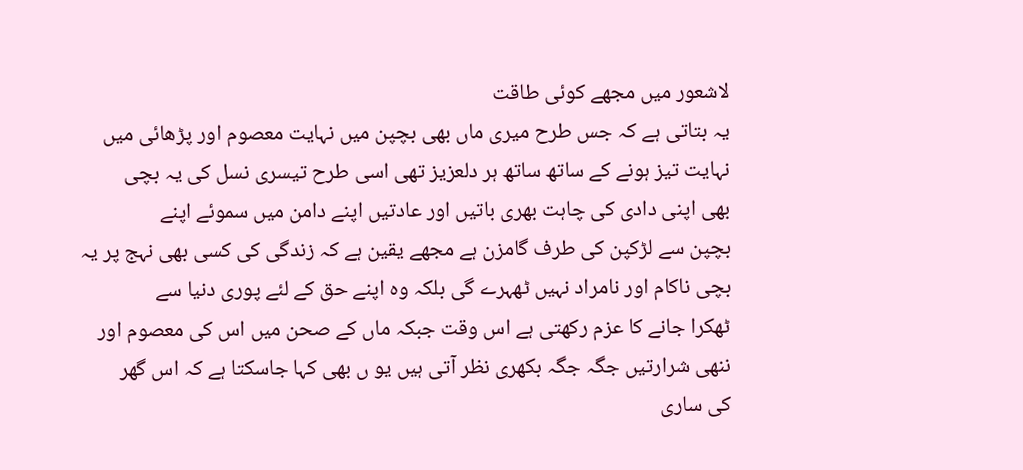لاشعور میں مجھے کوئی طاقت
یہ بتاتی ہے کہ جس طرح میری ماں بھی بچپن میں نہایت معصوم اور پڑھائی میں
نہایت تیز ہونے کے ساتھ ساتھ ہر دلعزیز تھی اسی طرح تیسری نسل کی یہ بچی
بھی اپنی دادی کی چاہت بھری باتیں اور عادتیں اپنے دامن میں سموئے اپنے
بچپن سے لڑکپن کی طرف گامزن ہے مجھے یقین ہے کہ زندگی کی کسی بھی نہج پر یہ
بچی ناکام اور نامراد نہیں ٹھہرے گی بلکہ وہ اپنے حق کے لئے پوری دنیا سے
ٹھکرا جانے کا عزم رکھتی ہے اس وقت جبکہ ماں کے صحن میں اس کی معصوم اور
ننھی شرارتیں جگہ جگہ بکھری نظر آتی ہیں یو ں بھی کہا جاسکتا ہے کہ اس گھر
کی ساری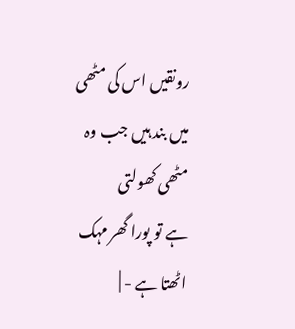رونقیں اس کی مٹھی میں بند ہیں جب وہ مٹھی کھولتی
ہے تو پورا گھر مہک اٹھتا ہے - |